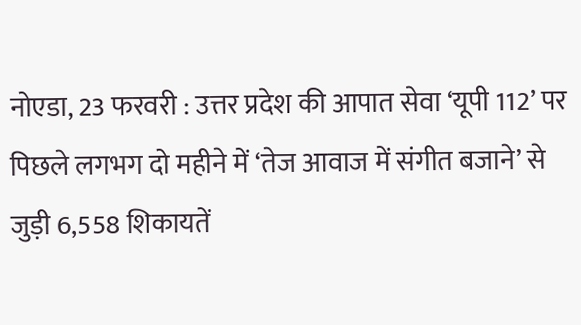नोएडा, 23 फरवरी : उत्तर प्रदेश की आपात सेवा ‘यूपी 112’ पर पिछले लगभग दो महीने में ‘तेज आवाज में संगीत बजाने’ से जुड़ी 6,558 शिकायतें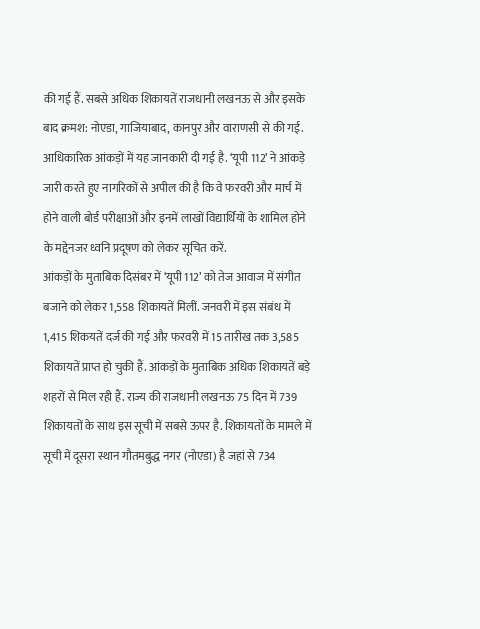की गई हैं. सबसे अधिक शिकायतें राजधानी लखनऊ से और इसके बाद क्रमश: नोएडा, गाजियाबाद, कानपुर और वाराणसी से की गई. आधिकारिक आंकड़ों में यह जानकारी दी गई है. ‘यूपी 112’ ने आंकड़े जारी करते हुए नागरिकों से अपील की है कि वे फरवरी और मार्च में होने वाली बोर्ड परीक्षाओं और इनमें लाखों विद्यार्थियों के शामिल होने के मद्देनजर ध्वनि प्रदूषण को लेकर सूचित करें.
आंकड़ों के मुताबिक दिसंबर में ‘यूपी 112’ को तेज आवाज में संगीत बजाने को लेकर 1,558 शिकायतें मिलीं. जनवरी में इस संबंध में 1,415 शिकयतें दर्ज की गई और फरवरी में 15 तारीख तक 3,585 शिकायतें प्राप्त हो चुकी हैं. आंकड़ों के मुताबिक अधिक शिकायतें बड़े शहरों से मिल रही हैं. राज्य की राजधानी लखनऊ 75 दिन में 739 शिकायतों के साथ इस सूची में सबसे ऊपर है. शिकायतों के मामले में सूची में दूसरा स्थान गौतमबुद्ध नगर (नोएडा) है जहां से 734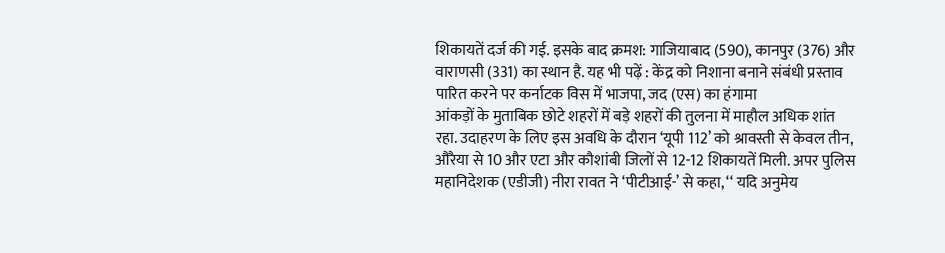शिकायतें दर्ज की गई. इसके बाद क्रमश: गाजियाबाद (590), कानपुर (376) और वाराणसी (331) का स्थान है. यह भी पढ़ें : केंद्र को निशाना बनाने संबंधी प्रस्ताव पारित करने पर कर्नाटक विस में भाजपा, जद (एस) का हंगामा
आंकड़ों के मुताबिक छोटे शहरों में बड़े शहरों की तुलना में माहौल अधिक शांत रहा. उदाहरण के लिए इस अवधि के दौरान ‘यूपी 112’ को श्रावस्ती से केवल तीन, औरैया से 10 और एटा और कौशांबी जिलों से 12-12 शिकायतें मिली. अपर पुलिस महानिदेशक (एडीजी) नीरा रावत ने ‘पीटीआई-’ से कहा, ‘‘ यदि अनुमेय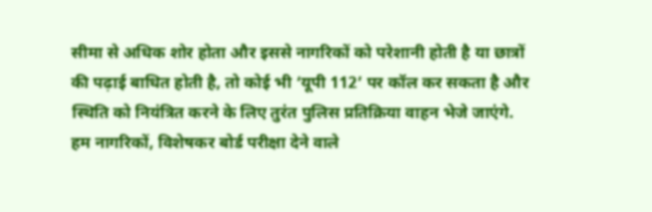सीमा से अधिक शोर होता और इससे नागरिकों को परेशानी होती है या छात्रों की पढ़ाई बाधित होती है, तो कोई भी ‘यूपी 112’ पर कॉल कर सकता है और स्थिति को नियंत्रित करने के लिए तुरंत पुलिस प्रतिक्रिया वाहन भेजे जाएंगे. हम नागरिकों, विशेषकर बोर्ड परीक्षा देने वाले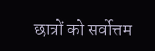छात्रों को सर्वोत्तम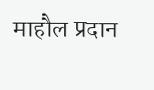माहौल प्रदान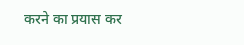करने का प्रयास कर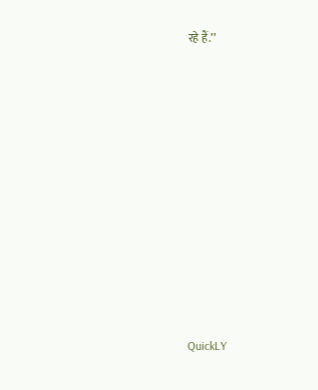रहे हैं.’’













QuickLY